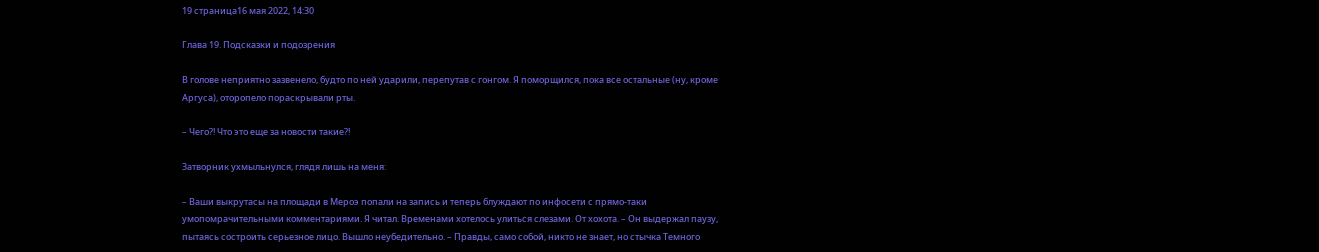19 страница16 мая 2022, 14:30

Глава 19. Подсказки и подозрения

В голове неприятно зазвенело, будто по ней ударили, перепутав с гонгом. Я поморщился, пока все остальные (ну, кроме Аргуса), оторопело пораскрывали рты.

– Чего?! Что это еще за новости такие?!

Затворник ухмыльнулся, глядя лишь на меня:

– Ваши выкрутасы на площади в Мероэ попали на запись и теперь блуждают по инфосети с прямо-таки умопомрачительными комментариями. Я читал. Временами хотелось улиться слезами. От хохота. – Он выдержал паузу, пытаясь состроить серьезное лицо. Вышло неубедительно. – Правды, само собой, никто не знает, но стычка Темного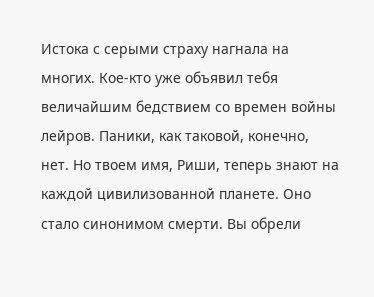Истока с серыми страху нагнала на многих. Кое-кто уже объявил тебя величайшим бедствием со времен войны лейров. Паники, как таковой, конечно, нет. Но твоем имя, Риши, теперь знают на каждой цивилизованной планете. Оно стало синонимом смерти. Вы обрели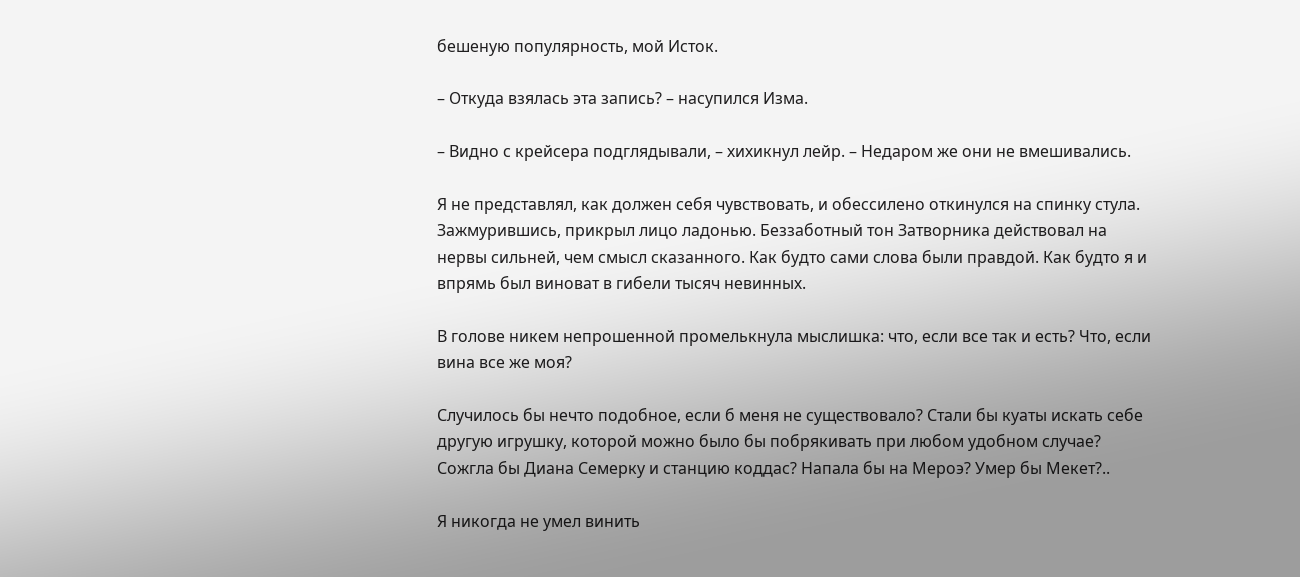бешеную популярность, мой Исток.

– Откуда взялась эта запись? – насупился Изма.

– Видно с крейсера подглядывали, – хихикнул лейр. – Недаром же они не вмешивались.

Я не представлял, как должен себя чувствовать, и обессилено откинулся на спинку стула. Зажмурившись, прикрыл лицо ладонью. Беззаботный тон Затворника действовал на нервы сильней, чем смысл сказанного. Как будто сами слова были правдой. Как будто я и впрямь был виноват в гибели тысяч невинных.

В голове никем непрошенной промелькнула мыслишка: что, если все так и есть? Что, если вина все же моя?

Случилось бы нечто подобное, если б меня не существовало? Стали бы куаты искать себе другую игрушку, которой можно было бы побрякивать при любом удобном случае? Сожгла бы Диана Семерку и станцию коддас? Напала бы на Мероэ? Умер бы Мекет?..

Я никогда не умел винить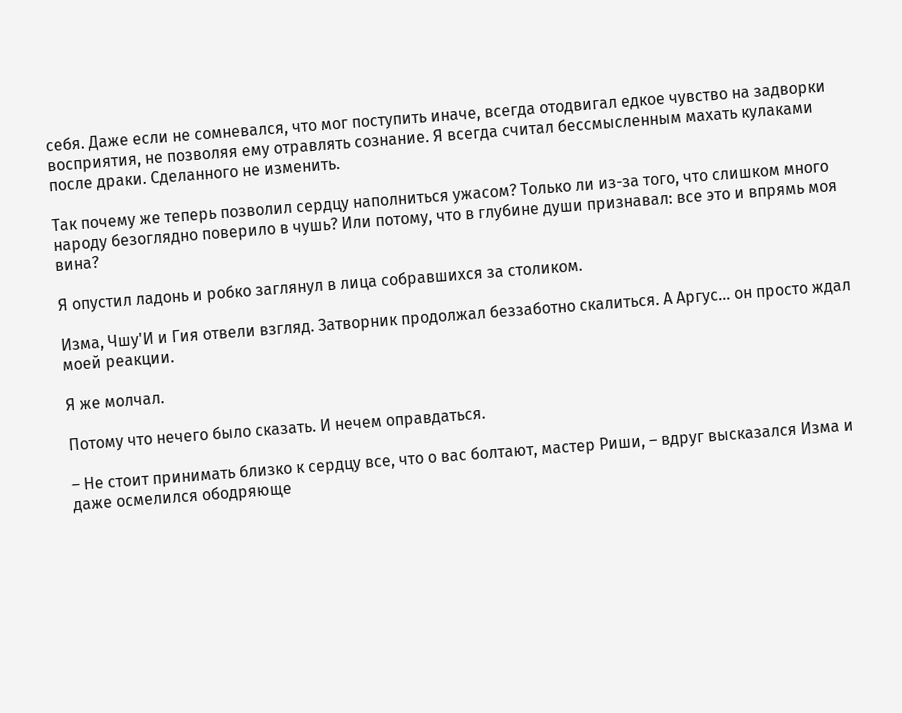себя. Даже если не сомневался, что мог поступить иначе, всегда отодвигал едкое чувство на задворки восприятия, не позволяя ему отравлять сознание. Я всегда считал бессмысленным махать кулаками после драки. Сделанного не изменить.

Так почему же теперь позволил сердцу наполниться ужасом? Только ли из-за того, что слишком много народу безоглядно поверило в чушь? Или потому, что в глубине души признавал: все это и впрямь моя вина?

Я опустил ладонь и робко заглянул в лица собравшихся за столиком.

Изма, Чшу'И и Гия отвели взгляд. Затворник продолжал беззаботно скалиться. А Аргус... он просто ждал моей реакции.

Я же молчал.

Потому что нечего было сказать. И нечем оправдаться.

– Не стоит принимать близко к сердцу все, что о вас болтают, мастер Риши, – вдруг высказался Изма и даже осмелился ободряюще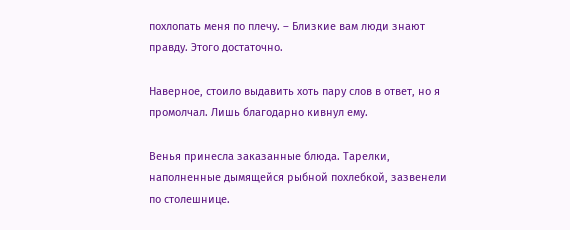похлопать меня по плечу. – Близкие вам люди знают правду. Этого достаточно.

Наверное, стоило выдавить хоть пару слов в ответ, но я промолчал. Лишь благодарно кивнул ему.

Венья принесла заказанные блюда. Тарелки, наполненные дымящейся рыбной похлебкой, зазвенели по столешнице.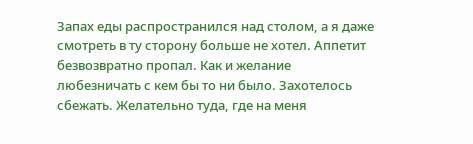Запах еды распространился над столом, а я даже смотреть в ту сторону больше не хотел. Аппетит безвозвратно пропал. Как и желание любезничать с кем бы то ни было. Захотелось сбежать. Желательно туда, где на меня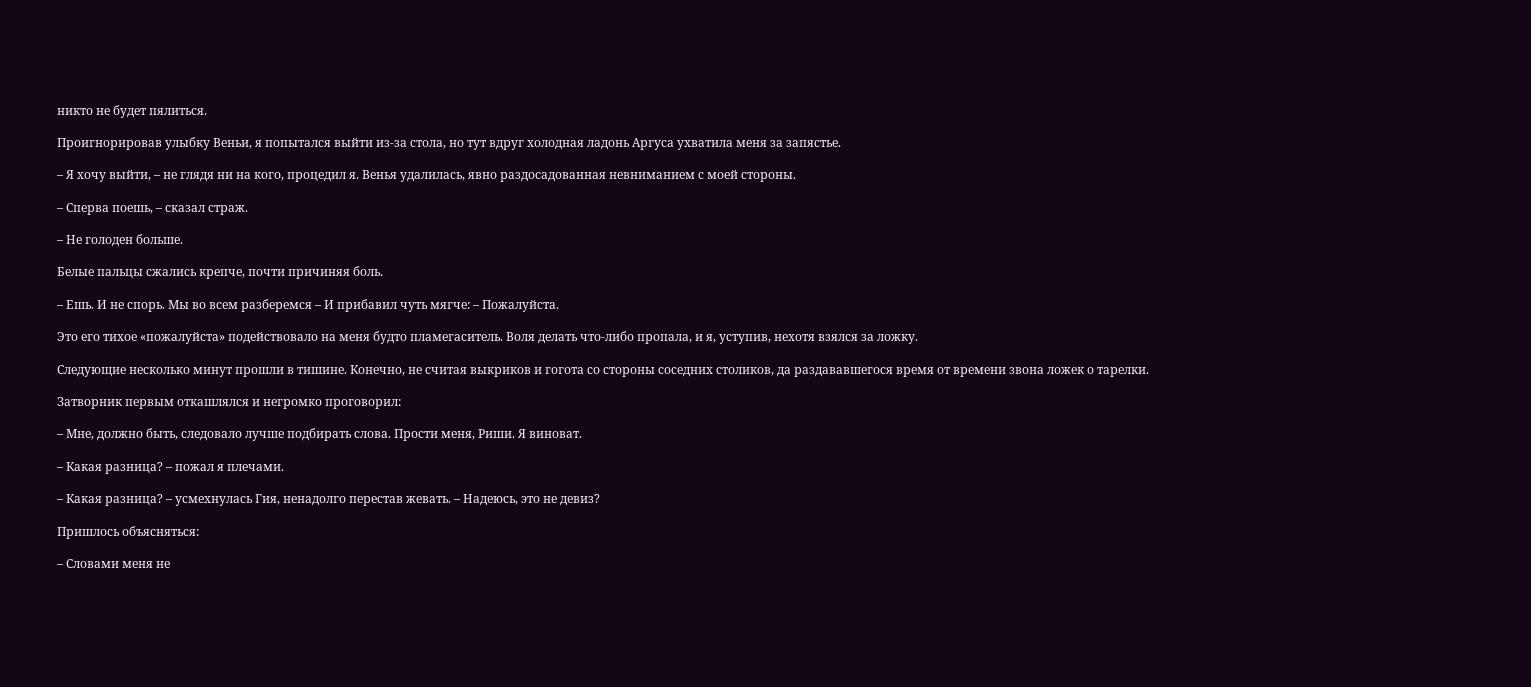никто не будет пялиться.

Проигнорировав улыбку Веньи, я попытался выйти из-за стола, но тут вдруг холодная ладонь Аргуса ухватила меня за запястье.

– Я хочу выйти, – не глядя ни на кого, процедил я. Венья удалилась, явно раздосадованная невниманием с моей стороны.

– Сперва поешь, – сказал страж.

– Не голоден больше.

Белые пальцы сжались крепче, почти причиняя боль.

– Ешь. И не спорь. Мы во всем разберемся – И прибавил чуть мягче: – Пожалуйста.

Это его тихое «пожалуйста» подействовало на меня будто пламегаситель. Воля делать что-либо пропала, и я, уступив, нехотя взялся за ложку.

Следующие несколько минут прошли в тишине. Конечно, не считая выкриков и гогота со стороны соседних столиков, да раздававшегося время от времени звона ложек о тарелки.

Затворник первым откашлялся и негромко проговорил:

– Мне, должно быть, следовало лучше подбирать слова. Прости меня, Риши. Я виноват.

– Какая разница? – пожал я плечами.

– Какая разница? – усмехнулась Гия, ненадолго перестав жевать. – Надеюсь, это не девиз?

Пришлось объясняться:

– Словами меня не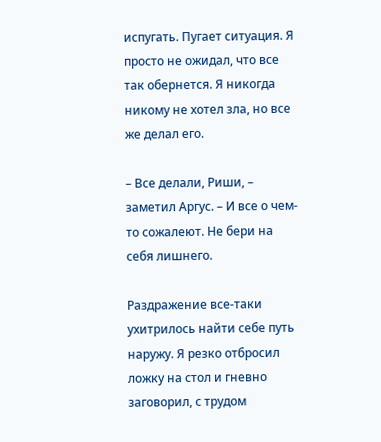испугать. Пугает ситуация. Я просто не ожидал, что все так обернется. Я никогда никому не хотел зла, но все же делал его.

– Все делали, Риши, – заметил Аргус. – И все о чем-то сожалеют. Не бери на себя лишнего.

Раздражение все-таки ухитрилось найти себе путь наружу. Я резко отбросил ложку на стол и гневно заговорил, с трудом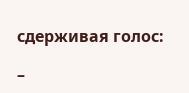сдерживая голос:

–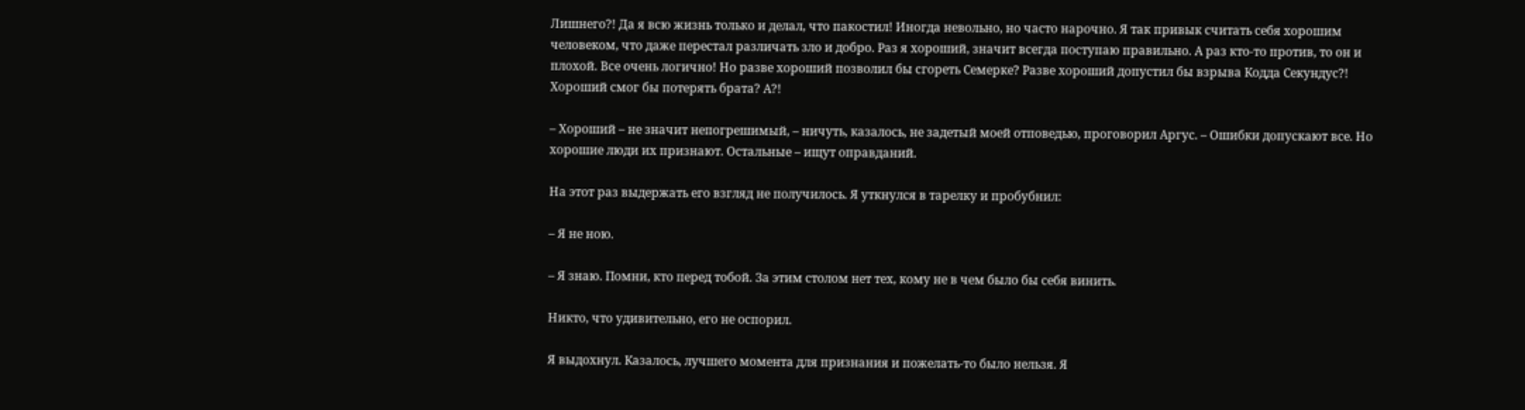Лишнего?! Да я всю жизнь только и делал, что пакостил! Иногда невольно, но часто нарочно. Я так привык считать себя хорошим человеком, что даже перестал различать зло и добро. Раз я хороший, значит всегда поступаю правильно. А раз кто-то против, то он и плохой. Все очень логично! Но разве хороший позволил бы сгореть Семерке? Разве хороший допустил бы взрыва Кодда Секундус?! Хороший смог бы потерять брата? А?!

– Хороший – не значит непогрешимый, – ничуть, казалось, не задетый моей отповедью, проговорил Аргус. – Ошибки допускают все. Но хорошие люди их признают. Остальные – ищут оправданий.

На этот раз выдержать его взгляд не получилось. Я уткнулся в тарелку и пробубнил:

– Я не ною.

– Я знаю. Помни, кто перед тобой. За этим столом нет тех, кому не в чем было бы себя винить.

Никто, что удивительно, его не оспорил.

Я выдохнул. Казалось, лучшего момента для признания и пожелать-то было нельзя. Я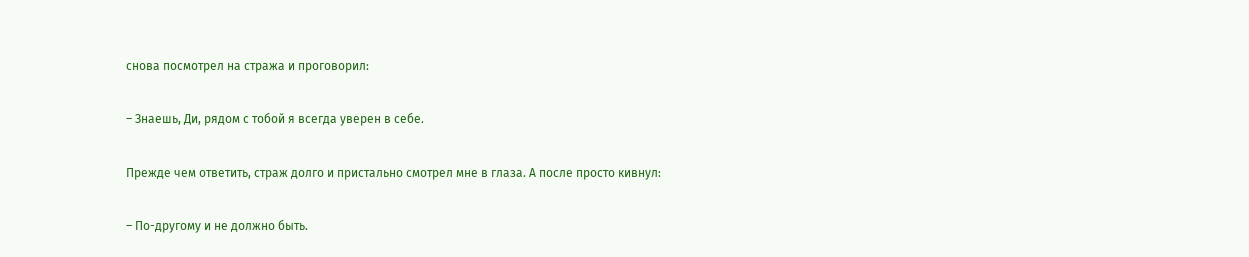снова посмотрел на стража и проговорил:

– Знаешь, Ди, рядом с тобой я всегда уверен в себе.

Прежде чем ответить, страж долго и пристально смотрел мне в глаза. А после просто кивнул:

– По-другому и не должно быть.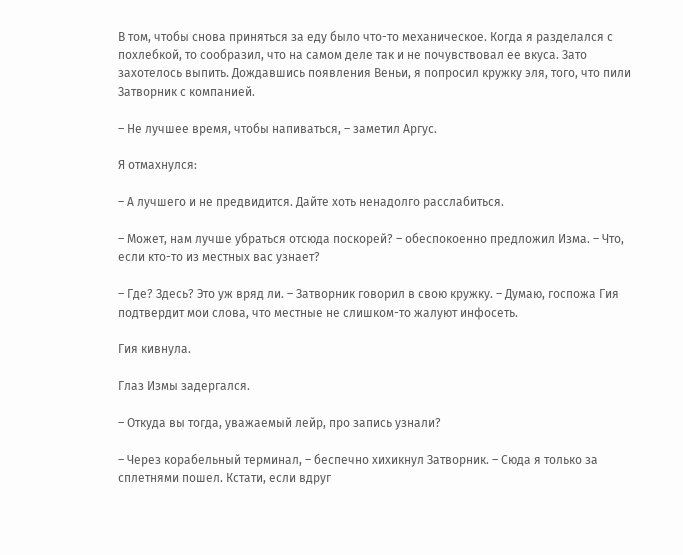В том, чтобы снова приняться за еду было что-то механическое. Когда я разделался с похлебкой, то сообразил, что на самом деле так и не почувствовал ее вкуса. Зато захотелось выпить. Дождавшись появления Веньи, я попросил кружку эля, того, что пили Затворник с компанией.

– Не лучшее время, чтобы напиваться, – заметил Аргус.

Я отмахнулся:

– А лучшего и не предвидится. Дайте хоть ненадолго расслабиться.

– Может, нам лучше убраться отсюда поскорей? – обеспокоенно предложил Изма. – Что, если кто-то из местных вас узнает?

– Где? Здесь? Это уж вряд ли. – Затворник говорил в свою кружку. – Думаю, госпожа Гия подтвердит мои слова, что местные не слишком-то жалуют инфосеть.

Гия кивнула.

Глаз Измы задергался.

– Откуда вы тогда, уважаемый лейр, про запись узнали?

– Через корабельный терминал, – беспечно хихикнул Затворник. – Сюда я только за сплетнями пошел. Кстати, если вдруг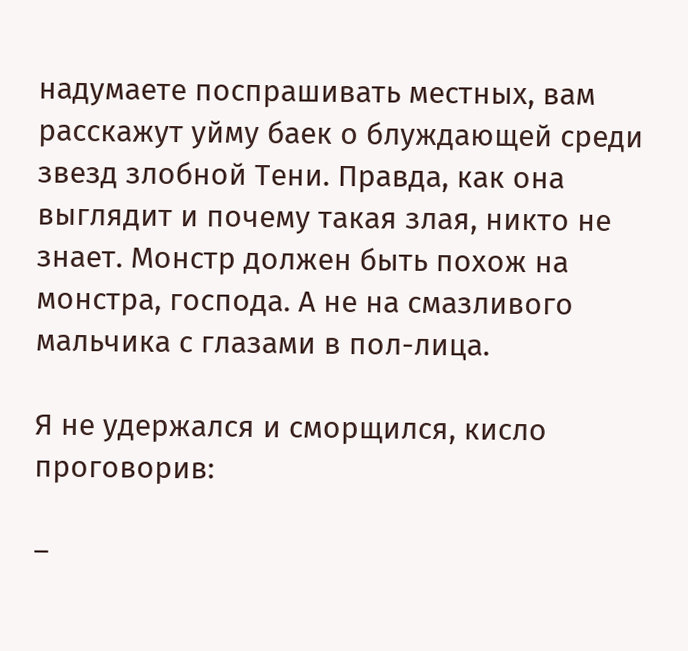надумаете поспрашивать местных, вам расскажут уйму баек о блуждающей среди звезд злобной Тени. Правда, как она выглядит и почему такая злая, никто не знает. Монстр должен быть похож на монстра, господа. А не на смазливого мальчика с глазами в пол-лица.

Я не удержался и сморщился, кисло проговорив:

–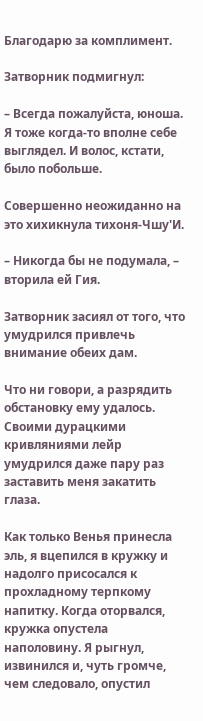Благодарю за комплимент.

Затворник подмигнул:

– Всегда пожалуйста, юноша. Я тоже когда-то вполне себе выглядел. И волос, кстати, было побольше.

Совершенно неожиданно на это хихикнула тихоня-Чшу'И.

– Никогда бы не подумала, – вторила ей Гия.

Затворник засиял от того, что умудрился привлечь внимание обеих дам.

Что ни говори, а разрядить обстановку ему удалось. Своими дурацкими кривляниями лейр умудрился даже пару раз заставить меня закатить глаза.

Как только Венья принесла эль, я вцепился в кружку и надолго присосался к прохладному терпкому напитку. Когда оторвался, кружка опустела наполовину. Я рыгнул, извинился и, чуть громче, чем следовало, опустил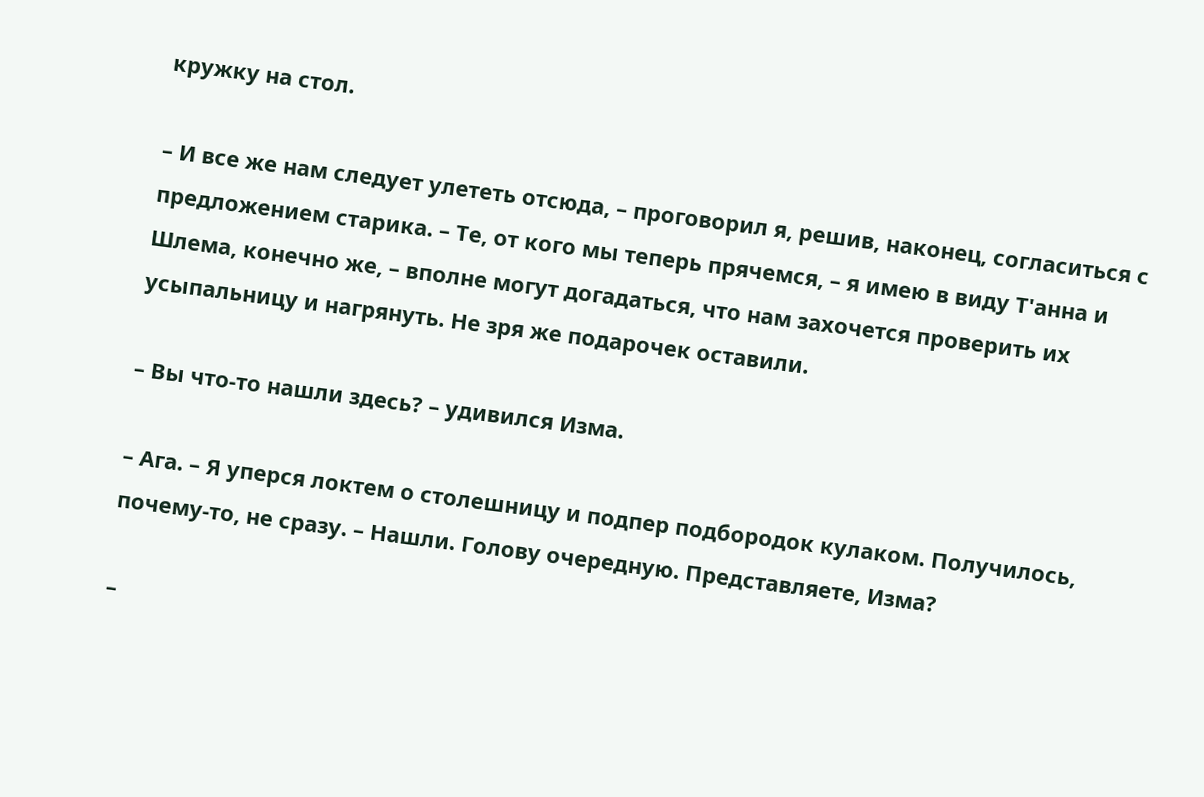кружку на стол.

– И все же нам следует улететь отсюда, – проговорил я, решив, наконец, согласиться с предложением старика. – Те, от кого мы теперь прячемся, – я имею в виду Т'анна и Шлема, конечно же, – вполне могут догадаться, что нам захочется проверить их усыпальницу и нагрянуть. Не зря же подарочек оставили.

– Вы что-то нашли здесь? – удивился Изма.

– Ага. – Я уперся локтем о столешницу и подпер подбородок кулаком. Получилось, почему-то, не сразу. – Нашли. Голову очередную. Представляете, Изма?

–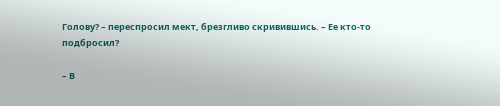Голову? – переспросил мект, брезгливо скривившись. – Ее кто-то подбросил?

– В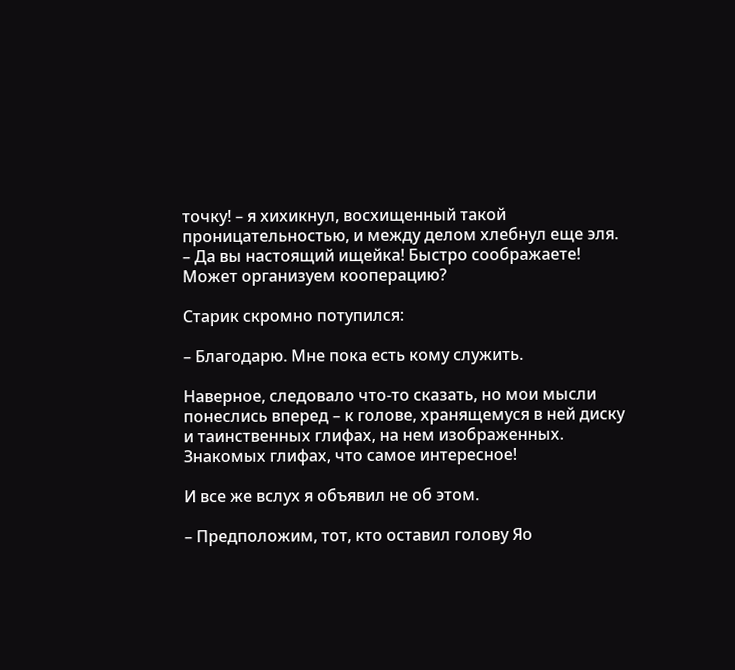точку! – я хихикнул, восхищенный такой проницательностью, и между делом хлебнул еще эля. – Да вы настоящий ищейка! Быстро соображаете! Может организуем кооперацию?

Старик скромно потупился:

– Благодарю. Мне пока есть кому служить.

Наверное, следовало что-то сказать, но мои мысли понеслись вперед – к голове, хранящемуся в ней диску и таинственных глифах, на нем изображенных. Знакомых глифах, что самое интересное!

И все же вслух я объявил не об этом.

– Предположим, тот, кто оставил голову Яо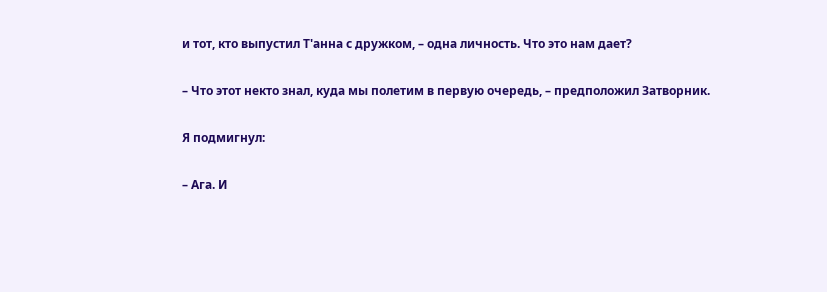и тот, кто выпустил Т'анна с дружком, – одна личность. Что это нам дает?

– Что этот некто знал, куда мы полетим в первую очередь, – предположил Затворник.

Я подмигнул:

– Ага. И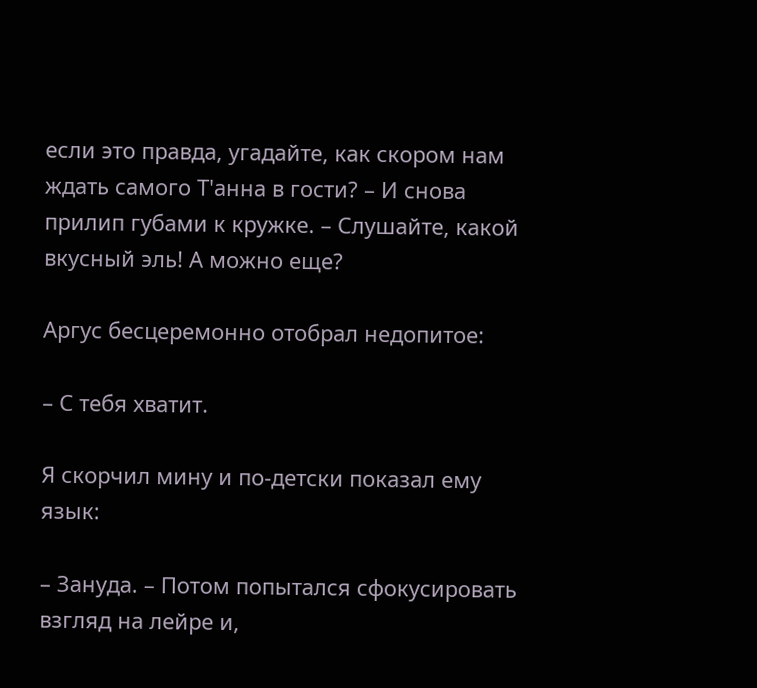если это правда, угадайте, как скором нам ждать самого Т'анна в гости? – И снова прилип губами к кружке. – Слушайте, какой вкусный эль! А можно еще?

Аргус бесцеремонно отобрал недопитое:

– С тебя хватит.

Я скорчил мину и по-детски показал ему язык:

– Зануда. – Потом попытался сфокусировать взгляд на лейре и,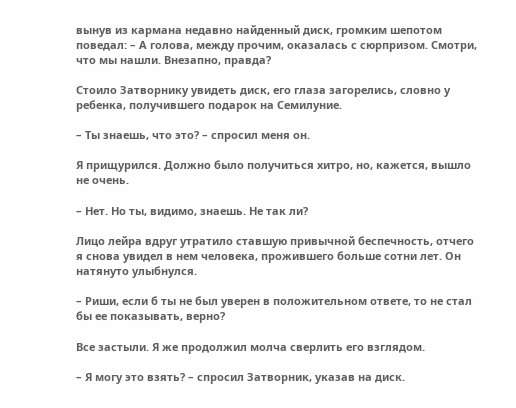вынув из кармана недавно найденный диск, громким шепотом поведал: – А голова, между прочим, оказалась с сюрпризом. Смотри, что мы нашли. Внезапно, правда?

Стоило Затворнику увидеть диск, его глаза загорелись, словно у ребенка, получившего подарок на Семилуние.

– Ты знаешь, что это? – спросил меня он.

Я прищурился. Должно было получиться хитро, но, кажется, вышло не очень.

– Нет. Но ты, видимо, знаешь. Не так ли?

Лицо лейра вдруг утратило ставшую привычной беспечность, отчего я снова увидел в нем человека, прожившего больше сотни лет. Он натянуто улыбнулся.

– Риши, если б ты не был уверен в положительном ответе, то не стал бы ее показывать, верно?

Все застыли. Я же продолжил молча сверлить его взглядом.

– Я могу это взять? – спросил Затворник, указав на диск.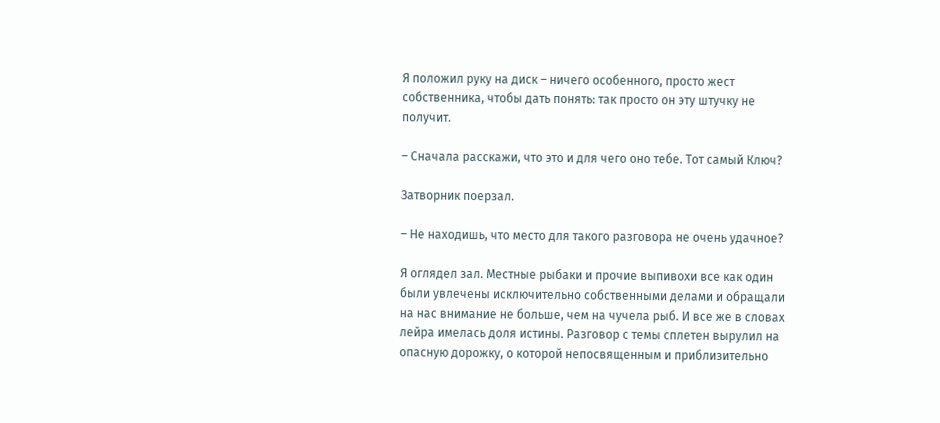Я положил руку на диск – ничего особенного, просто жест собственника, чтобы дать понять: так просто он эту штучку не получит.

– Сначала расскажи, что это и для чего оно тебе. Тот самый Ключ?

Затворник поерзал.

– Не находишь, что место для такого разговора не очень удачное?

Я оглядел зал. Местные рыбаки и прочие выпивохи все как один были увлечены исключительно собственными делами и обращали на нас внимание не больше, чем на чучела рыб. И все же в словах лейра имелась доля истины. Разговор с темы сплетен вырулил на опасную дорожку, о которой непосвященным и приблизительно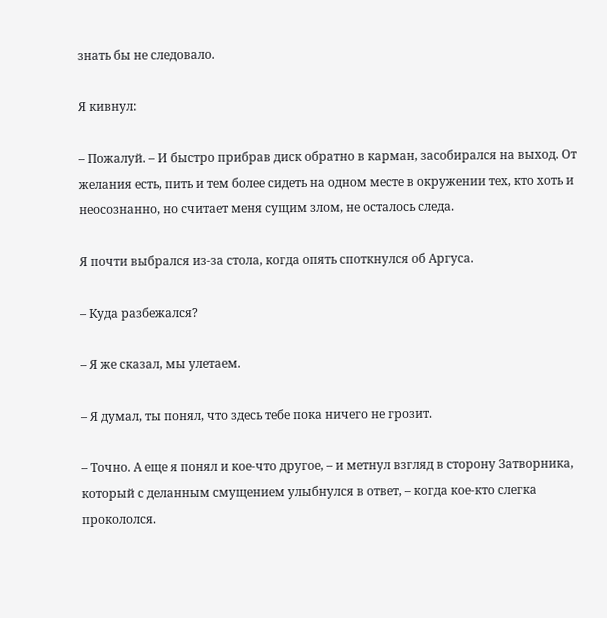знать бы не следовало.

Я кивнул:

– Пожалуй. – И быстро прибрав диск обратно в карман, засобирался на выход. От желания есть, пить и тем более сидеть на одном месте в окружении тех, кто хоть и неосознанно, но считает меня сущим злом, не осталось следа.

Я почти выбрался из-за стола, когда опять споткнулся об Аргуса.

– Куда разбежался?

– Я же сказал, мы улетаем.

– Я думал, ты понял, что здесь тебе пока ничего не грозит.

– Точно. А еще я понял и кое-что другое, – и метнул взгляд в сторону Затворника, который с деланным смущением улыбнулся в ответ, – когда кое-кто слегка прокололся.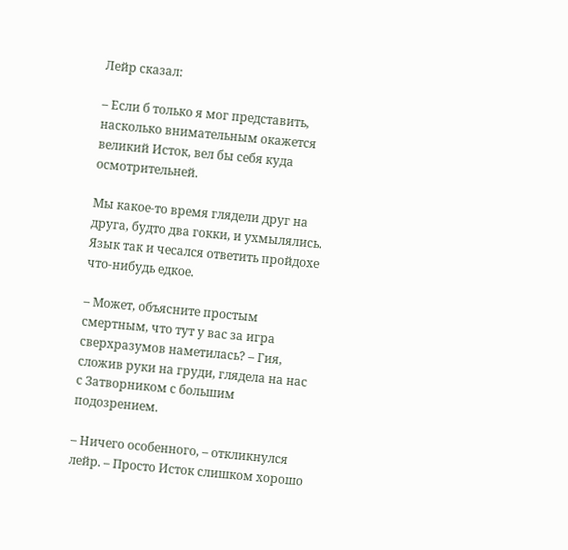Лейр сказал:

– Если б только я мог представить, насколько внимательным окажется великий Исток, вел бы себя куда осмотрительней.

Мы какое-то время глядели друг на друга, будто два гокки, и ухмылялись. Язык так и чесался ответить пройдохе что-нибудь едкое.

– Может, объясните простым смертным, что тут у вас за игра сверхразумов наметилась? – Гия, сложив руки на груди, глядела на нас с Затворником с большим подозрением.

– Ничего особенного, – откликнулся лейр. – Просто Исток слишком хорошо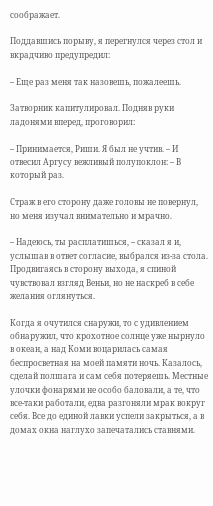соображает.

Поддавшись порыву, я перегнулся через стол и вкрадчиво предупредил:

– Еще раз меня так назовешь, пожалеешь.

Затворник капитулировал. Подняв руки ладонями вперед, проговорил:

– Принимается, Риши. Я был не учтив. – И отвесил Аргусу вежливый полупоклон: – В который раз.

Страж в его сторону даже головы не повернул, но меня изучал внимательно и мрачно.

– Надеюсь, ты расплатишься, – сказал я и, услышав в ответ согласие, выбрался из-за стола. Продвигаясь в сторону выхода, я спиной чувствовал взгляд Веньи, но не наскреб в себе желания оглянуться.

Когда я очутился снаружи, то с удивлением обнаружил, что крохотное солнце уже нырнуло в океан, а над Коми воцарилась самая беспросветная на моей памяти ночь. Казалось, сделай полшага и сам себя потеряешь. Местные улочки фонарями не особо баловали, а те, что все-таки работали, едва разгоняли мрак вокруг себя. Все до единой лавки успели закрыться, а в домах окна наглухо запечатались ставнями.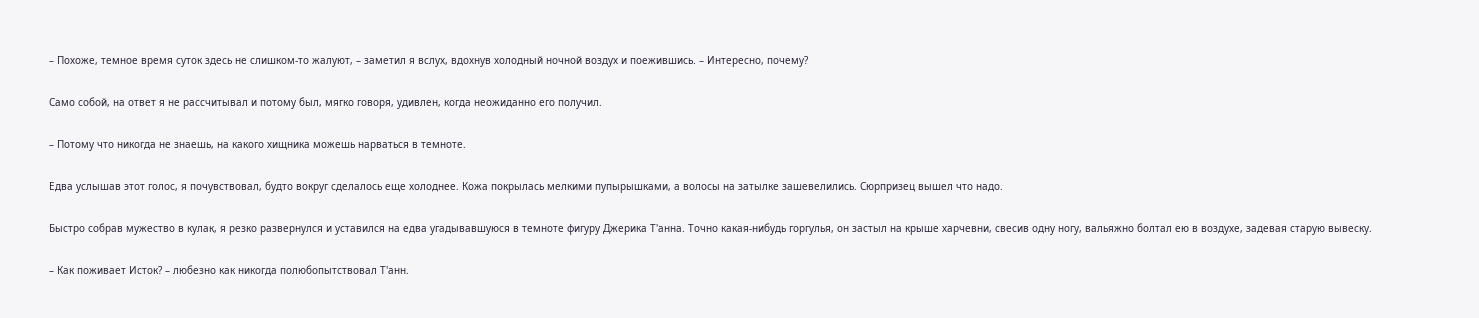– Похоже, темное время суток здесь не слишком-то жалуют, – заметил я вслух, вдохнув холодный ночной воздух и поежившись. – Интересно, почему?

Само собой, на ответ я не рассчитывал и потому был, мягко говоря, удивлен, когда неожиданно его получил.

– Потому что никогда не знаешь, на какого хищника можешь нарваться в темноте.

Едва услышав этот голос, я почувствовал, будто вокруг сделалось еще холоднее. Кожа покрылась мелкими пупырышками, а волосы на затылке зашевелились. Сюрпризец вышел что надо.

Быстро собрав мужество в кулак, я резко развернулся и уставился на едва угадывавшуюся в темноте фигуру Джерика Т'анна. Точно какая-нибудь горгулья, он застыл на крыше харчевни, свесив одну ногу, вальяжно болтал ею в воздухе, задевая старую вывеску.

– Как поживает Исток? – любезно как никогда полюбопытствовал Т'анн.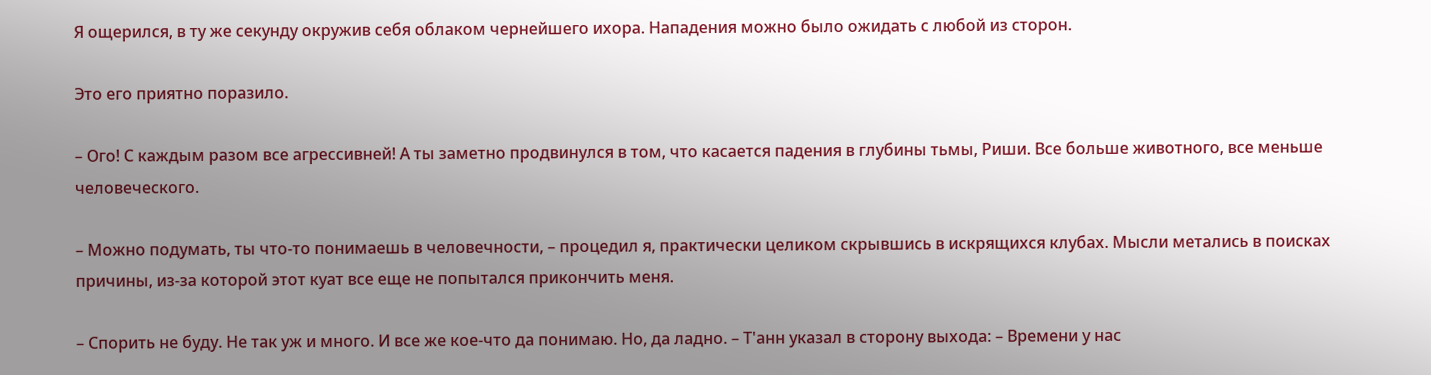Я ощерился, в ту же секунду окружив себя облаком чернейшего ихора. Нападения можно было ожидать с любой из сторон.

Это его приятно поразило.

– Ого! С каждым разом все агрессивней! А ты заметно продвинулся в том, что касается падения в глубины тьмы, Риши. Все больше животного, все меньше человеческого.

– Можно подумать, ты что-то понимаешь в человечности, – процедил я, практически целиком скрывшись в искрящихся клубах. Мысли метались в поисках причины, из-за которой этот куат все еще не попытался прикончить меня.

– Спорить не буду. Не так уж и много. И все же кое-что да понимаю. Но, да ладно. – Т'анн указал в сторону выхода: – Времени у нас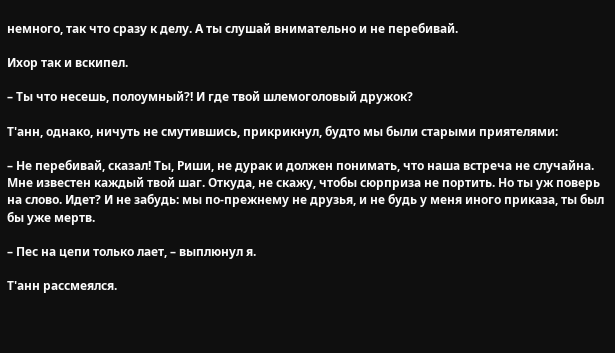немного, так что сразу к делу. А ты слушай внимательно и не перебивай.

Ихор так и вскипел.

– Ты что несешь, полоумный?! И где твой шлемоголовый дружок?

Т'анн, однако, ничуть не смутившись, прикрикнул, будто мы были старыми приятелями:

– Не перебивай, сказал! Ты, Риши, не дурак и должен понимать, что наша встреча не случайна. Мне известен каждый твой шаг. Откуда, не скажу, чтобы сюрприза не портить. Но ты уж поверь на слово. Идет? И не забудь: мы по-прежнему не друзья, и не будь у меня иного приказа, ты был бы уже мертв.

– Пес на цепи только лает, – выплюнул я.

Т'анн рассмеялся.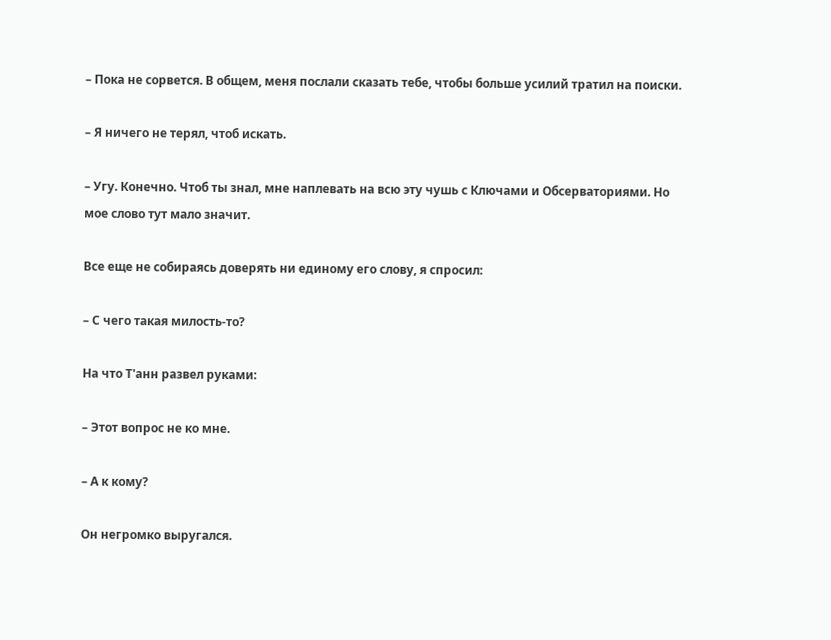– Пока не сорвется. В общем, меня послали сказать тебе, чтобы больше усилий тратил на поиски.

– Я ничего не терял, чтоб искать.

– Угу. Конечно. Чтоб ты знал, мне наплевать на всю эту чушь с Ключами и Обсерваториями. Но мое слово тут мало значит.

Все еще не собираясь доверять ни единому его слову, я спросил:

– С чего такая милость-то?

На что Т'анн развел руками:

– Этот вопрос не ко мне.

– А к кому?

Он негромко выругался.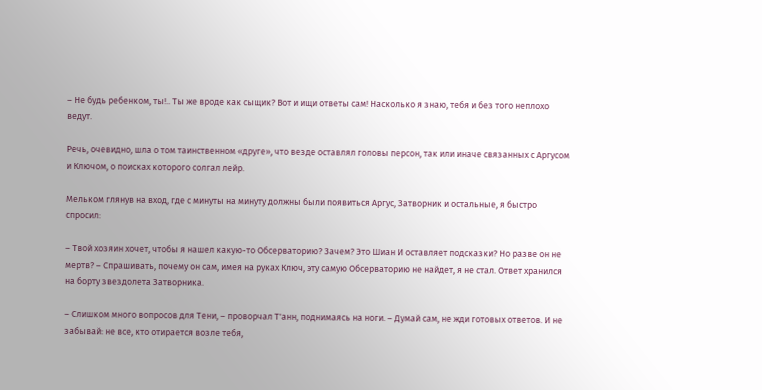– Не будь ребенком, ты!.. Ты же вроде как сыщик? Вот и ищи ответы сам! Насколько я знаю, тебя и без того неплохо ведут.

Речь, очевидно, шла о том таинственном «друге», что везде оставлял головы персон, так или иначе связанных с Аргусом и Ключом, о поисках которого солгал лейр.

Мельком глянув на вход, где с минуты на минуту должны были появиться Аргус, Затворник и остальные, я быстро спросил:

– Твой хозяин хочет, чтобы я нашел какую-то Обсерваторию? Зачем? Это Шиан И оставляет подсказки? Но разве он не мертв? – Спрашивать, почему он сам, имея на руках Ключ, эту самую Обсерваторию не найдет, я не стал. Ответ хранился на борту звездолета Затворника.

– Слишком много вопросов для Тени, – проворчал Т'анн, поднимаясь на ноги. – Думай сам, не жди готовых ответов. И не забывай: не все, кто отирается возле тебя,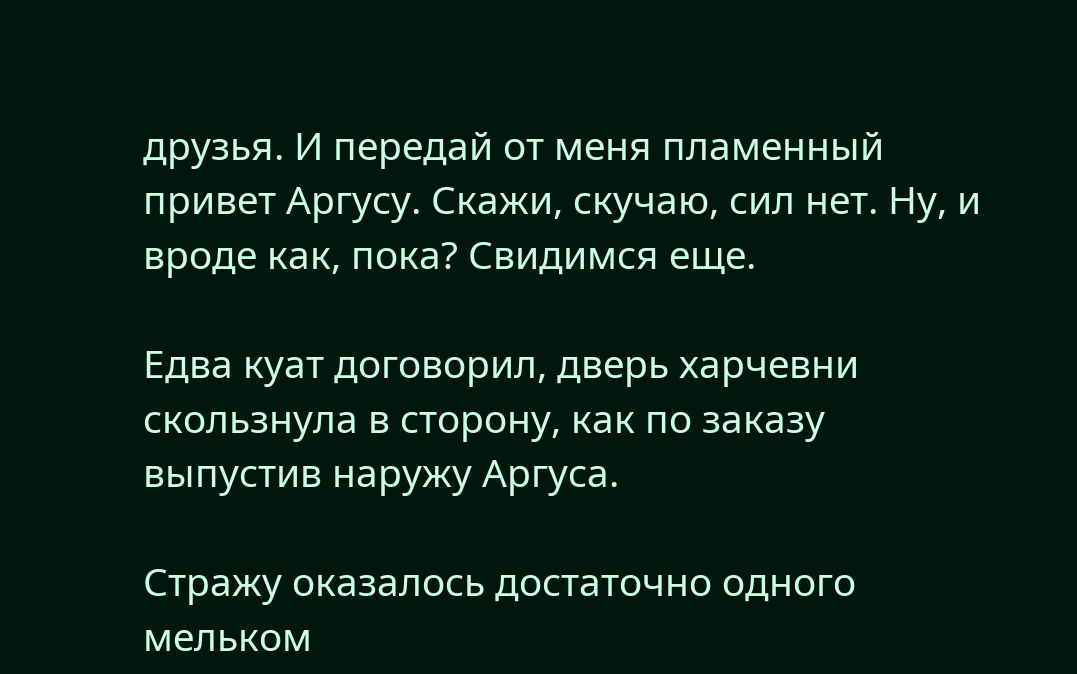друзья. И передай от меня пламенный привет Аргусу. Скажи, скучаю, сил нет. Ну, и вроде как, пока? Свидимся еще.

Едва куат договорил, дверь харчевни скользнула в сторону, как по заказу выпустив наружу Аргуса.

Стражу оказалось достаточно одного мельком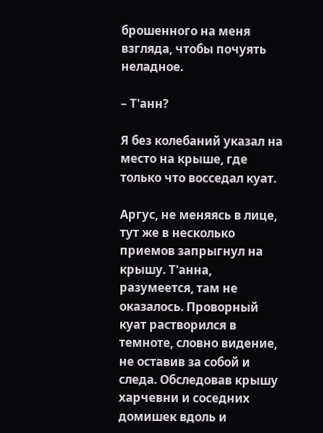брошенного на меня взгляда, чтобы почуять неладное.

– Т'анн?

Я без колебаний указал на место на крыше, где только что восседал куат.

Аргус, не меняясь в лице, тут же в несколько приемов запрыгнул на крышу. Т'анна, разумеется, там не оказалось. Проворный куат растворился в темноте, словно видение, не оставив за собой и следа. Обследовав крышу харчевни и соседних домишек вдоль и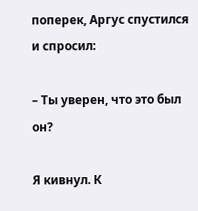поперек, Аргус спустился и спросил:

– Ты уверен, что это был он?

Я кивнул. К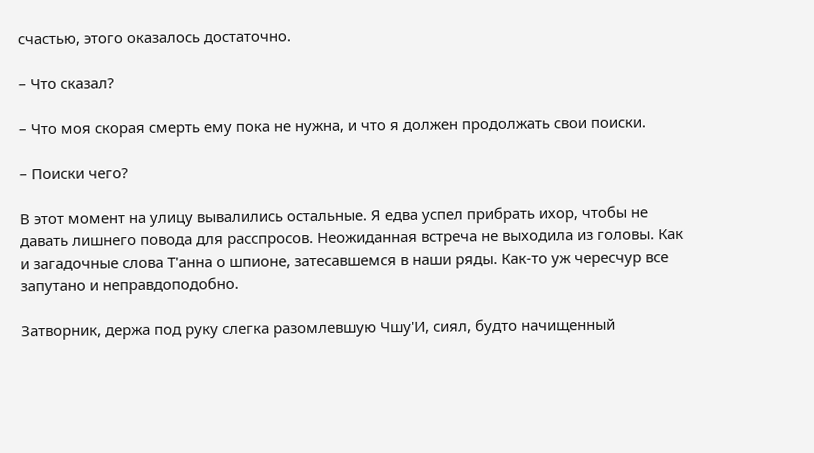счастью, этого оказалось достаточно.

– Что сказал?

– Что моя скорая смерть ему пока не нужна, и что я должен продолжать свои поиски.

– Поиски чего?

В этот момент на улицу вывалились остальные. Я едва успел прибрать ихор, чтобы не давать лишнего повода для расспросов. Неожиданная встреча не выходила из головы. Как и загадочные слова Т'анна о шпионе, затесавшемся в наши ряды. Как-то уж чересчур все запутано и неправдоподобно.

Затворник, держа под руку слегка разомлевшую Чшу'И, сиял, будто начищенный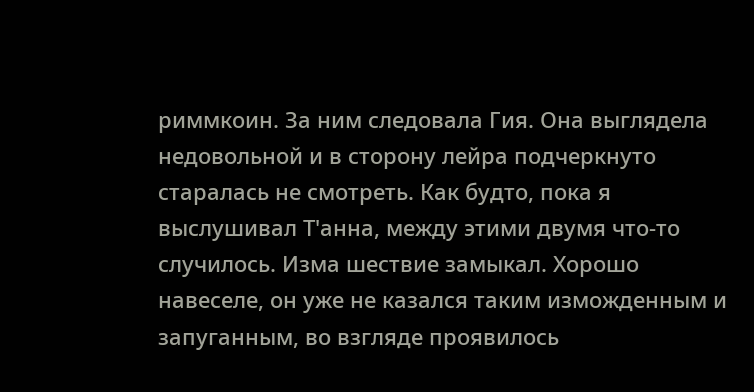риммкоин. За ним следовала Гия. Она выглядела недовольной и в сторону лейра подчеркнуто старалась не смотреть. Как будто, пока я выслушивал Т'анна, между этими двумя что-то случилось. Изма шествие замыкал. Хорошо навеселе, он уже не казался таким изможденным и запуганным, во взгляде проявилось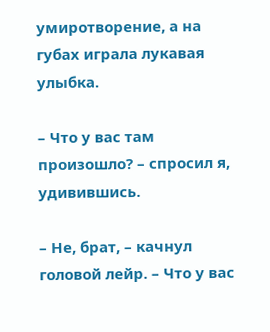умиротворение, а на губах играла лукавая улыбка.

– Что у вас там произошло? – спросил я, удивившись.

– Не, брат, – качнул головой лейр. – Что у вас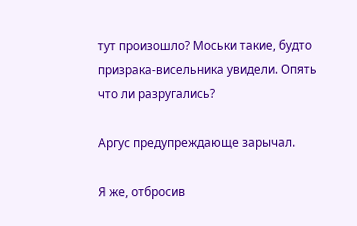тут произошло? Моськи такие, будто призрака-висельника увидели. Опять что ли разругались?

Аргус предупреждающе зарычал.

Я же, отбросив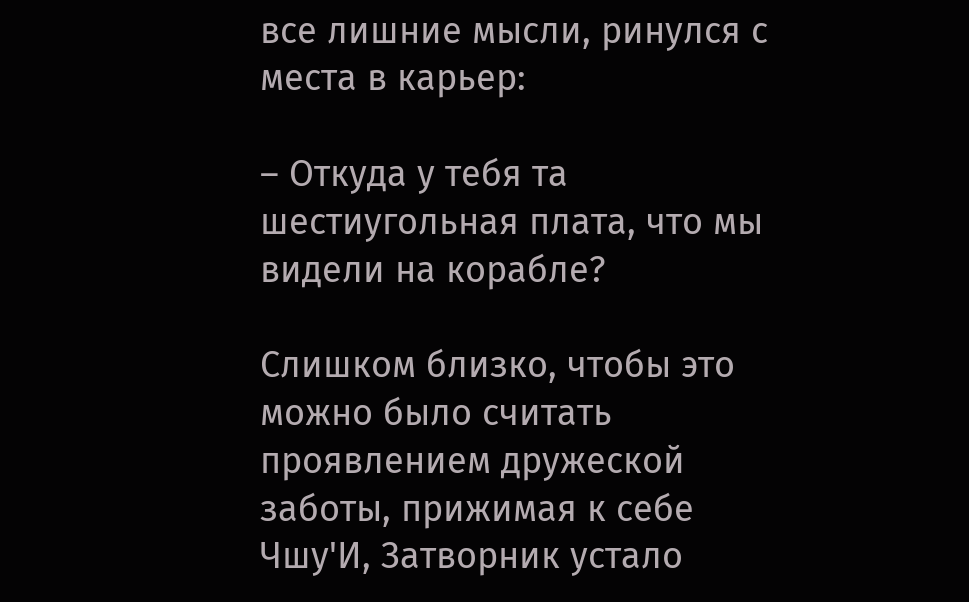все лишние мысли, ринулся с места в карьер:

– Откуда у тебя та шестиугольная плата, что мы видели на корабле?

Слишком близко, чтобы это можно было считать проявлением дружеской заботы, прижимая к себе Чшу'И, Затворник устало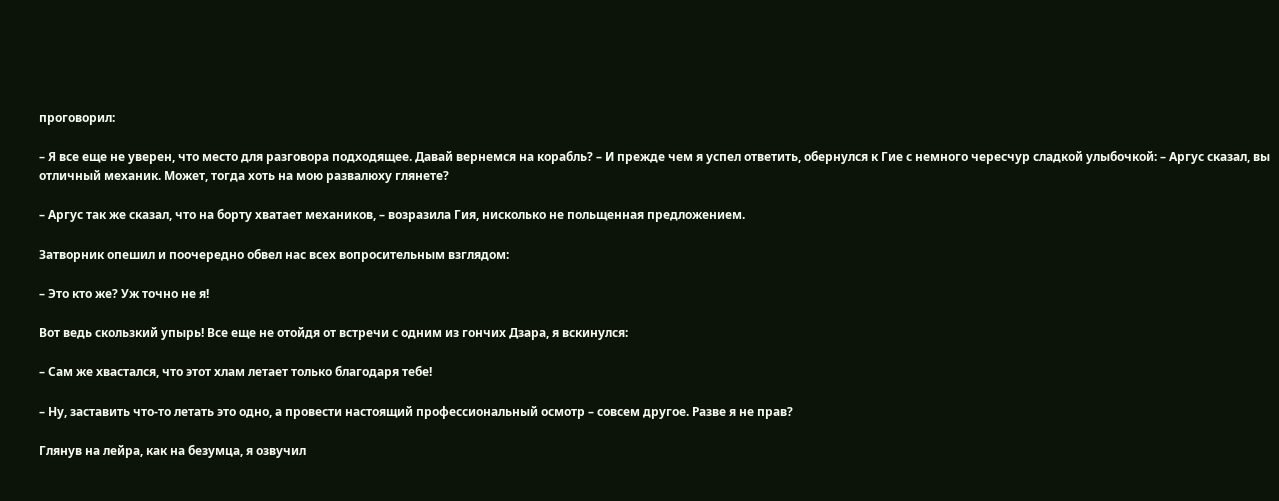проговорил:

– Я все еще не уверен, что место для разговора подходящее. Давай вернемся на корабль? – И прежде чем я успел ответить, обернулся к Гие с немного чересчур сладкой улыбочкой: – Аргус сказал, вы отличный механик. Может, тогда хоть на мою развалюху глянете?

– Аргус так же сказал, что на борту хватает механиков, – возразила Гия, нисколько не польщенная предложением.

Затворник опешил и поочередно обвел нас всех вопросительным взглядом:

– Это кто же? Уж точно не я!

Вот ведь скользкий упырь! Все еще не отойдя от встречи с одним из гончих Дзара, я вскинулся:

– Сам же хвастался, что этот хлам летает только благодаря тебе!

– Ну, заставить что-то летать это одно, а провести настоящий профессиональный осмотр – совсем другое. Разве я не прав?

Глянув на лейра, как на безумца, я озвучил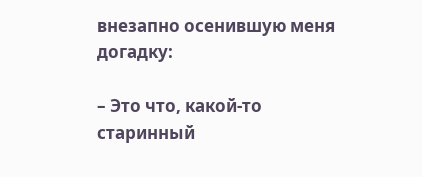внезапно осенившую меня догадку:

– Это что, какой-то старинный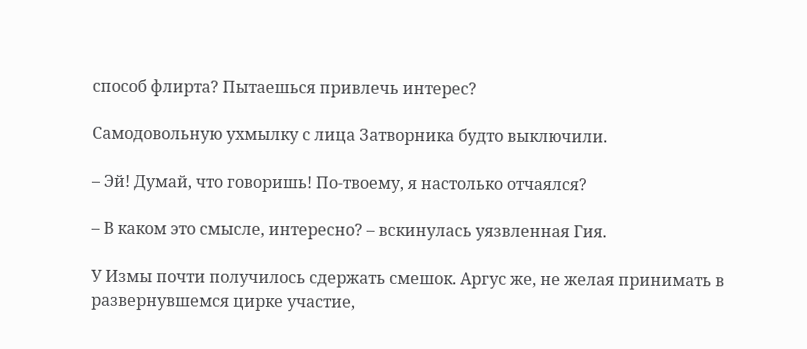способ флирта? Пытаешься привлечь интерес?

Самодовольную ухмылку с лица Затворника будто выключили.

– Эй! Думай, что говоришь! По-твоему, я настолько отчаялся?

– В каком это смысле, интересно? – вскинулась уязвленная Гия.

У Измы почти получилось сдержать смешок. Аргус же, не желая принимать в развернувшемся цирке участие,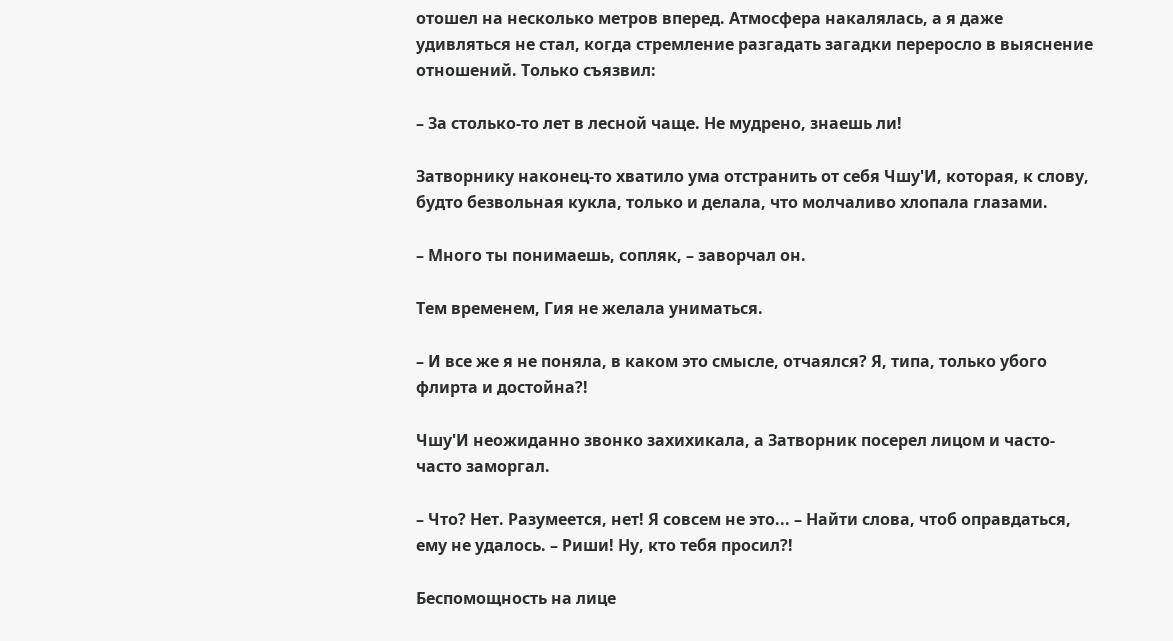отошел на несколько метров вперед. Атмосфера накалялась, а я даже удивляться не стал, когда стремление разгадать загадки переросло в выяснение отношений. Только съязвил:

– За столько-то лет в лесной чаще. Не мудрено, знаешь ли!

Затворнику наконец-то хватило ума отстранить от себя Чшу'И, которая, к слову, будто безвольная кукла, только и делала, что молчаливо хлопала глазами.

– Много ты понимаешь, сопляк, – заворчал он.

Тем временем, Гия не желала униматься.

– И все же я не поняла, в каком это смысле, отчаялся? Я, типа, только убого флирта и достойна?!

Чшу'И неожиданно звонко захихикала, а Затворник посерел лицом и часто-часто заморгал.

– Что? Нет. Разумеется, нет! Я совсем не это... – Найти слова, чтоб оправдаться, ему не удалось. – Риши! Ну, кто тебя просил?!

Беспомощность на лице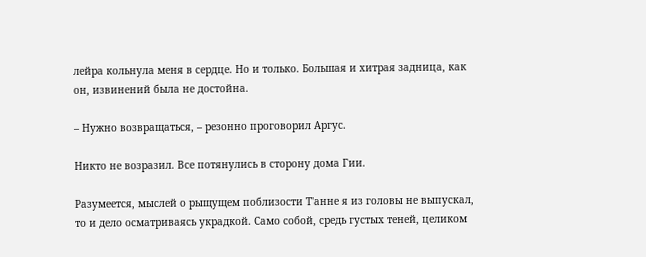лейра кольнула меня в сердце. Но и только. Большая и хитрая задница, как он, извинений была не достойна.

– Нужно возвращаться, – резонно проговорил Аргус.

Никто не возразил. Все потянулись в сторону дома Гии.

Разумеется, мыслей о рыщущем поблизости Т'анне я из головы не выпускал, то и дело осматриваясь украдкой. Само собой, средь густых теней, целиком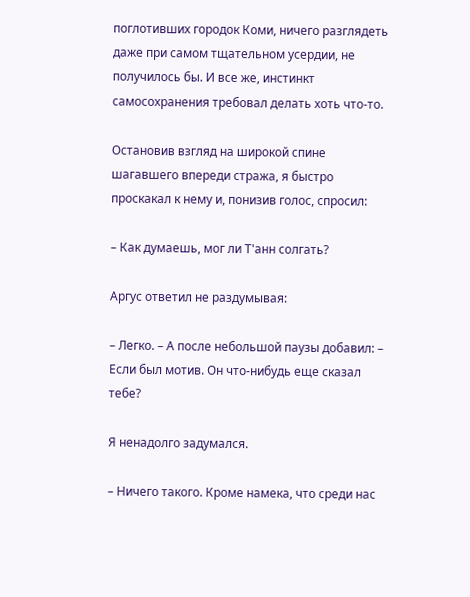поглотивших городок Коми, ничего разглядеть даже при самом тщательном усердии, не получилось бы. И все же, инстинкт самосохранения требовал делать хоть что-то.

Остановив взгляд на широкой спине шагавшего впереди стража, я быстро проскакал к нему и, понизив голос, спросил:

– Как думаешь, мог ли Т'анн солгать?

Аргус ответил не раздумывая:

– Легко. – А после небольшой паузы добавил: – Если был мотив. Он что-нибудь еще сказал тебе?

Я ненадолго задумался.

– Ничего такого. Кроме намека, что среди нас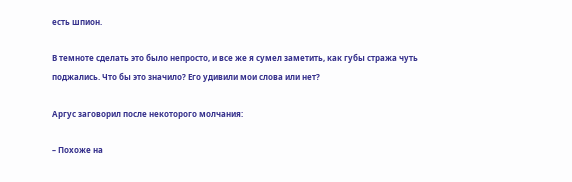есть шпион.

В темноте сделать это было непросто, и все же я сумел заметить, как губы стража чуть поджались. Что бы это значило? Его удивили мои слова или нет?

Аргус заговорил после некоторого молчания:

– Похоже на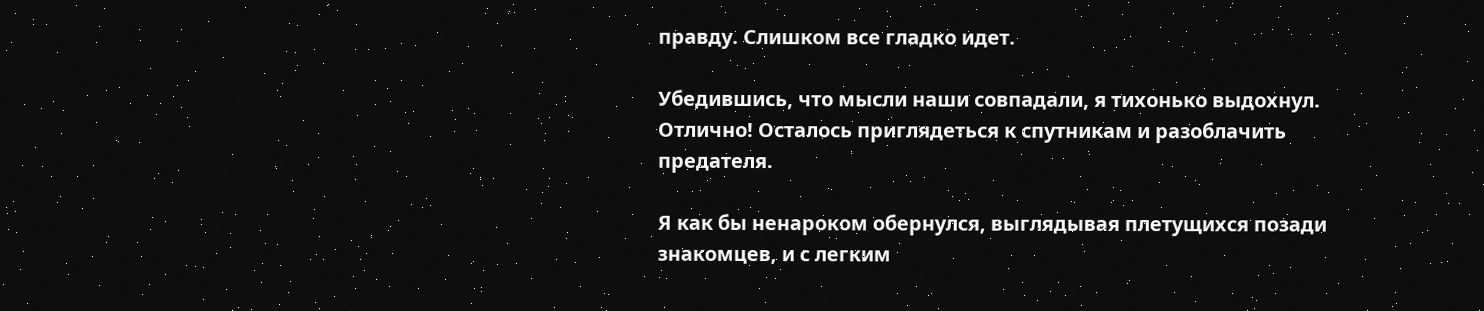правду. Слишком все гладко идет.

Убедившись, что мысли наши совпадали, я тихонько выдохнул. Отлично! Осталось приглядеться к спутникам и разоблачить предателя.

Я как бы ненароком обернулся, выглядывая плетущихся позади знакомцев, и с легким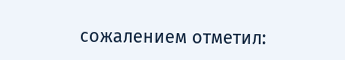сожалением отметил: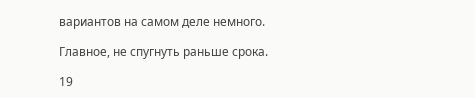вариантов на самом деле немного.

Главное, не спугнуть раньше срока.

19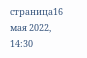страница16 мая 2022, 14:30